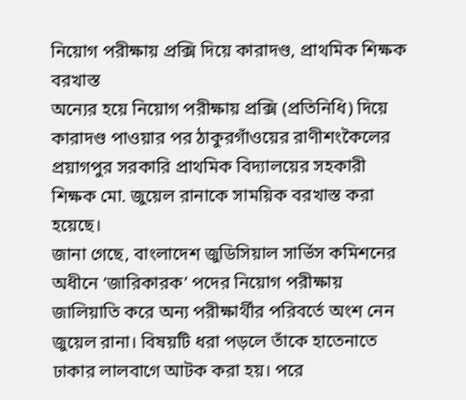নিয়োগ পরীক্ষায় প্রক্সি দিয়ে কারাদণ্ড, প্রাথমিক শিক্ষক বরখাস্ত
অন্যের হয়ে নিয়োগ পরীক্ষায় প্রক্সি (প্রতিনিধি) দিয়ে কারাদণ্ড পাওয়ার পর ঠাকুরগাঁওয়ের রাণীশংকৈলের প্রয়াগপুর সরকারি প্রাথমিক বিদ্যালয়ের সহকারী শিক্ষক মো. জুয়েল রানাকে সাময়িক বরখাস্ত করা হয়েছে।
জানা গেছে, বাংলাদেশ জুডিসিয়াল সার্ভিস কমিশনের অধীনে ‘জারিকারক’ পদের নিয়োগ পরীক্ষায় জালিয়াতি করে অন্য পরীক্ষার্থীর পরিবর্তে অংশ নেন জুয়েল রানা। বিষয়টি ধরা পড়লে তাঁকে হাতেনাতে ঢাকার লালবাগে আটক করা হয়। পরে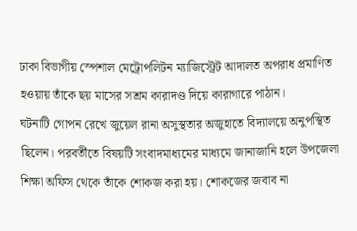ঢাকা বিভাগীয় স্পেশাল মেট্রোপলিটন ম্যাজিস্ট্রেট আদালত অপরাধ প্রমাণিত হওয়ায় তাঁকে ছয় মাসের সশ্রম কারাদণ্ড দিয়ে কারাগারে পাঠান।
ঘটনাটি গোপন রেখে জুয়েল রানা অসুস্থতার অজুহাতে বিদ্যালয়ে অনুপস্থিত ছিলেন। পরবর্তীতে বিষয়টি সংবাদমাধ্যমের মাধ্যমে জানাজানি হলে উপজেলা শিক্ষা অফিস থেকে তাঁকে শোকজ করা হয়। শোকজের জবাব না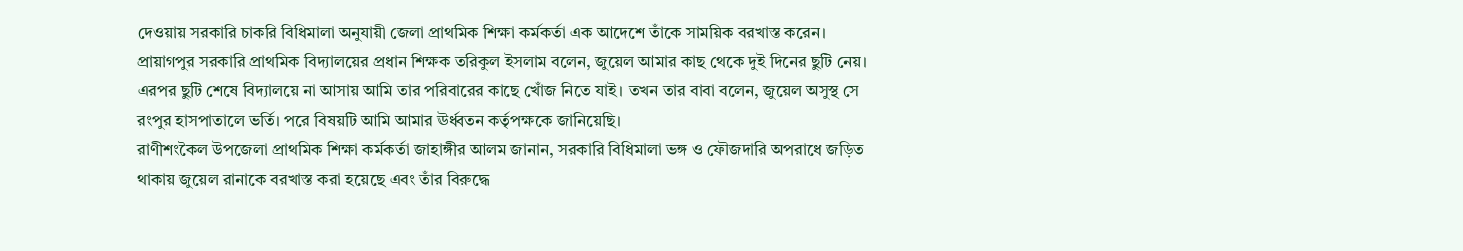দেওয়ায় সরকারি চাকরি বিধিমালা অনুযায়ী জেলা প্রাথমিক শিক্ষা কর্মকর্তা এক আদেশে তাঁকে সাময়িক বরখাস্ত করেন।
প্রায়াগপুর সরকারি প্রাথমিক বিদ্যালয়ের প্রধান শিক্ষক তরিকুল ইসলাম বলেন, জুয়েল আমার কাছ থেকে দুই দিনের ছুটি নেয়। এরপর ছুটি শেষে বিদ্যালয়ে না আসায় আমি তার পরিবারের কাছে খোঁজ নিতে যাই। তখন তার বাবা বলেন, জুয়েল অসুস্থ সে রংপুর হাসপাতালে ভর্তি। পরে বিষয়টি আমি আমার ঊর্ধ্বতন কর্তৃপক্ষকে জানিয়েছি।
রাণীশংকৈল উপজেলা প্রাথমিক শিক্ষা কর্মকর্তা জাহাঙ্গীর আলম জানান, সরকারি বিধিমালা ভঙ্গ ও ফৌজদারি অপরাধে জড়িত থাকায় জুয়েল রানাকে বরখাস্ত করা হয়েছে এবং তাঁর বিরুদ্ধে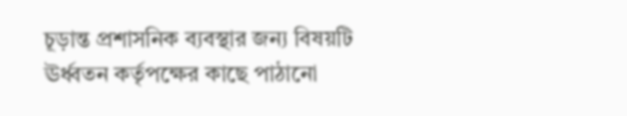চূড়ান্ত প্রশাসনিক ব্যবস্থার জন্য বিষয়টি ঊর্ধ্বতন কর্তৃপক্ষের কাছে পাঠানো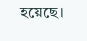হয়েছে।